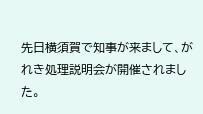先日横須賀で知事が来まして、がれき処理説明会が開催されました。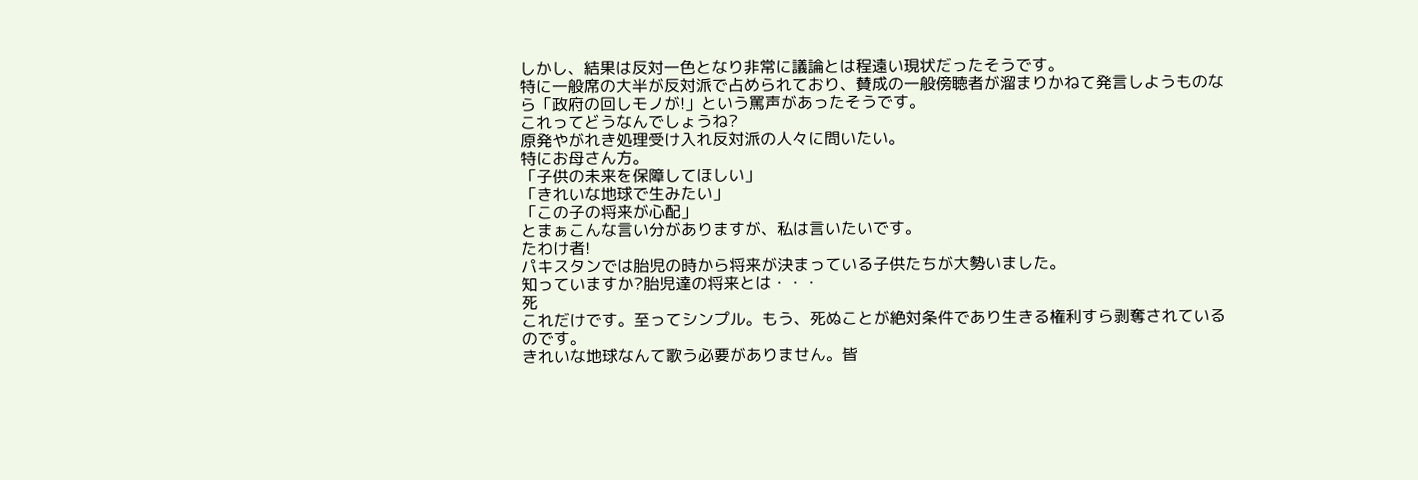しかし、結果は反対一色となり非常に議論とは程遠い現状だったそうです。
特に一般席の大半が反対派で占められており、賛成の一般傍聴者が溜まりかねて発言しようものなら「政府の回しモノが!」という罵声があったそうです。
これってどうなんでしょうね?
原発やがれき処理受け入れ反対派の人々に問いたい。
特にお母さん方。
「子供の未来を保障してほしい」
「きれいな地球で生みたい」
「この子の将来が心配」
とまぁこんな言い分がありますが、私は言いたいです。
たわけ者!
パキスタンでは胎児の時から将来が決まっている子供たちが大勢いました。
知っていますか?胎児達の将来とは・・・
死
これだけです。至ってシンプル。もう、死ぬことが絶対条件であり生きる権利すら剥奪されているのです。
きれいな地球なんて歌う必要がありません。皆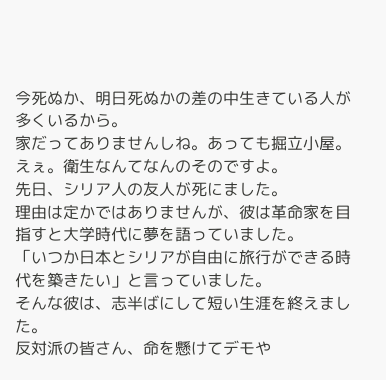今死ぬか、明日死ぬかの差の中生きている人が多くいるから。
家だってありませんしね。あっても掘立小屋。えぇ。衛生なんてなんのそのですよ。
先日、シリア人の友人が死にました。
理由は定かではありませんが、彼は革命家を目指すと大学時代に夢を語っていました。
「いつか日本とシリアが自由に旅行ができる時代を築きたい」と言っていました。
そんな彼は、志半ばにして短い生涯を終えました。
反対派の皆さん、命を懸けてデモや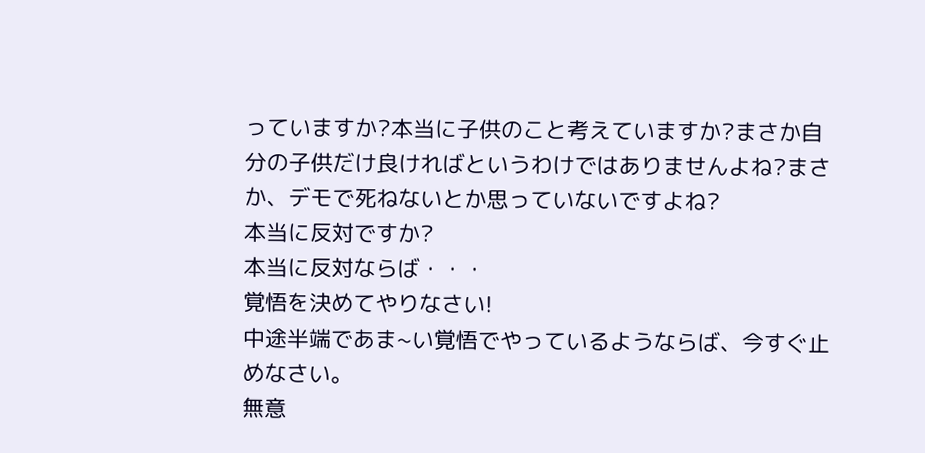っていますか?本当に子供のこと考えていますか?まさか自分の子供だけ良ければというわけではありませんよね?まさか、デモで死ねないとか思っていないですよね?
本当に反対ですか?
本当に反対ならば・・・
覚悟を決めてやりなさい!
中途半端であま~い覚悟でやっているようならば、今すぐ止めなさい。
無意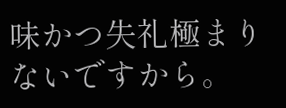味かつ失礼極まりないですから。